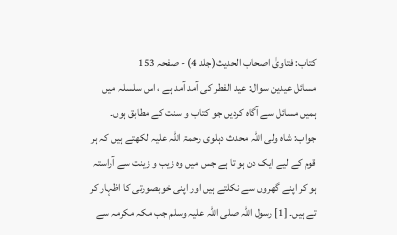کتاب: فتاویٰ اصحاب الحدیث(جلد 4) - صفحہ 153
مسائل عیدین سوال: عید الفطر کی آمد آمد ہے ، اس سلسلہ میں ہمیں مسائل سے آگاہ کردیں جو کتاب و سنت کے مطابق ہوں۔ جواب: شاہ ولی اللہ محدث دہلوی رحمۃ اللہ علیہ لکھتے ہیں کہ ہر قوم کے لیے ایک دن ہو تا ہے جس میں وہ زیب و زینت سے آراستہ ہو کر اپنے گھروں سے نکلتے ہیں اور اپنی خوبصورتی کا اظہار کر تے ہیں۔ [1] رسول اللہ صلی اللہ علیہ وسلم جب مکہ مکرمہ سے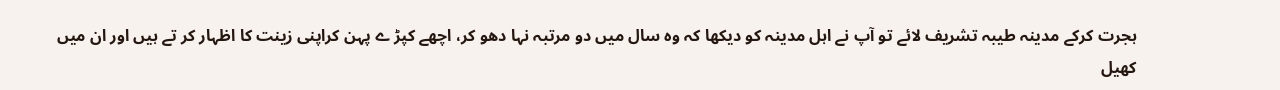ہجرت کرکے مدینہ طیبہ تشریف لائے تو آپ نے اہل مدینہ کو دیکھا کہ وہ سال میں دو مرتبہ نہا دھو کر، اچھے کپڑ ے پہن کراپنی زینت کا اظہار کر تے ہیں اور ان میں کھیل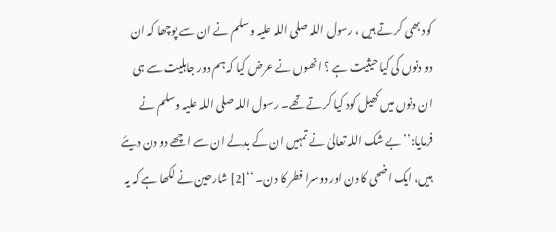کود بھی کر تے ہیں ، رسول اللہ صلی اللہ علیہ وسلم نے ان سے پوچھا کہ ان دو دنوں کی کیا حیثیت ہے ؟ انھوں نے عرض کیا کہ ہم دور جاہلیت سے ہی ان دنوں میں کھیل کود کیا کر تے تھے۔ رسول اللہ صلی اللہ علیہ وسلم نے فرمایا:’’بے شک اللہ تعالیٰ نے تمہیں ان کے بدلے ان سے اچھے دو دن دیئے ہیں، ایک اضحی کا دن اور دوسرا فطر کا دن۔ ‘‘[2] شارحین نے لکھا ہے کہ یہ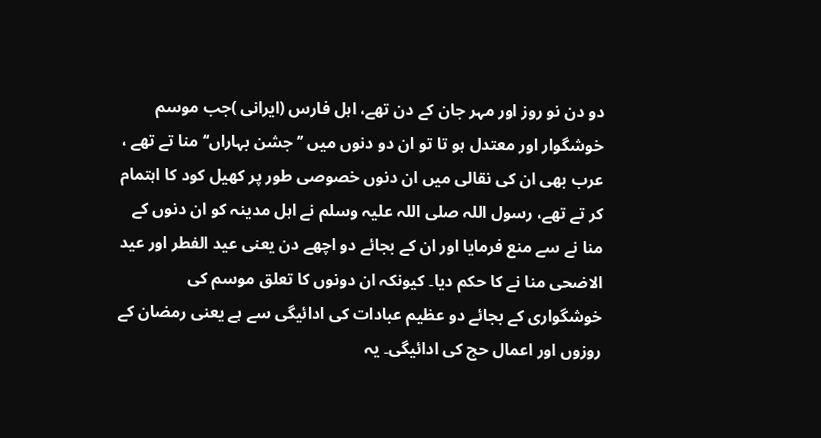دو دن نو روز اور مہر جان کے دن تھے، اہل فارس (ایرانی )جب موسم خوشگوار اور معتدل ہو تا تو ان دو دنوں میں ’’جشن بہاراں‘‘ منا تے تھے ، عرب بھی ان کی نقالی میں ان دنوں خصوصی طور پر کھیل کود کا اہتمام کر تے تھے، رسول اللہ صلی اللہ علیہ وسلم نے اہل مدینہ کو ان دنوں کے منا نے سے منع فرمایا اور ان کے بجائے دو اچھے دن یعنی عید الفطر اور عید الاضحی منا نے کا حکم دیا۔ کیونکہ ان دونوں کا تعلق موسم کی خوشگواری کے بجائے دو عظیم عبادات کی ادائیگی سے ہے یعنی رمضان کے روزوں اور اعمال حج کی ادائیگی۔ یہ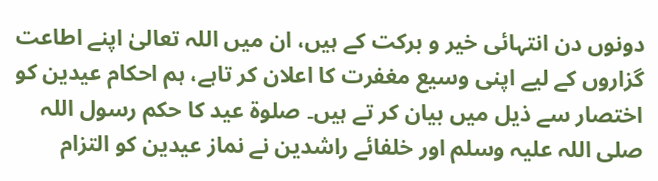دونوں دن انتہائی خیر و برکت کے ہیں، ان میں اللہ تعالیٰ اپنے اطاعت گزاروں کے لیے اپنی وسیع مغفرت کا اعلان کر تاہے، ہم احکام عیدین کو اختصار سے ذیل میں بیان کر تے ہیں۔ صلوۃ عید کا حکم رسول اللہ صلی اللہ علیہ وسلم اور خلفائے راشدین نے نماز عیدین کو التزام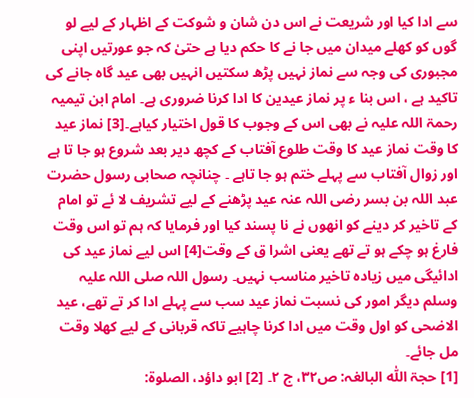سے ادا کیا اور شریعت نے اس دن شان و شوکت کے اظہار کے لیے لو گوں کو کھلے میدان میں جا نے کا حکم دیا ہے حتیٰ کہ جو عورتیں اپنی مجبوری کی وجہ سے نماز نہیں پڑھ سکتیں انہیں بھی عید گاہ جانے کی تاکید ہے ، اس بنا ء پر نماز عیدین کا ادا کرنا ضروری ہے۔ امام ابن تیمیہ رحمۃ اللہ علیہ نے بھی اس کے وجوب کا قول اختیار کیاہے۔[3] نماز عید کا وقت نماز عید کا وقت طلوع آفتاب کے کچھ دیر بعد شروع ہو جا تا ہے اور زوال آفتاب سے پہلے ختم ہو جا تاہے ۔ چنانچہ صحابی رسول حضرت عبد اللہ بن بسر رضی اللہ عنہ عید پڑھنے کے لیے تشریف لا ئے تو امام کے تاخیر کر دینے کو انھوں نے نا پسند کیا اور فرمایا کہ ہم تو اس وقت فارغ ہو چکے ہو تے تھے یعنی اشرا ق کے وقت[4] اس لیے نماز عید کی ادائیگی میں زیادہ تاخیر مناسب نہیں۔ رسول اللہ صلی اللہ علیہ وسلم دیگر امور کی نسبت نماز عید سب سے پہلے ادا کر تے تھے، عید الاضحی کو اول وقت میں ادا کرنا چاہیے تاکہ قربانی کے لیے کھلا وقت مل جائے۔
[1] حجۃ اللّٰه البالغہ: ص۳۲، ج ۲۔ [2] ابو داؤد، الصلوۃ: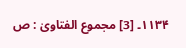۱۱۳۴۔ [3] مجموع الفتاویٰ : ص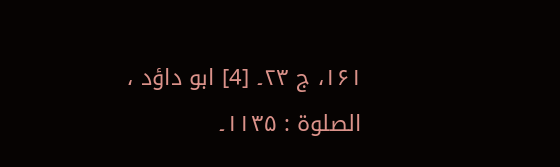۱۶۱، ج ۲۳۔ [4] ابو داؤد ، الصلوۃ : ۱۱۳۵۔